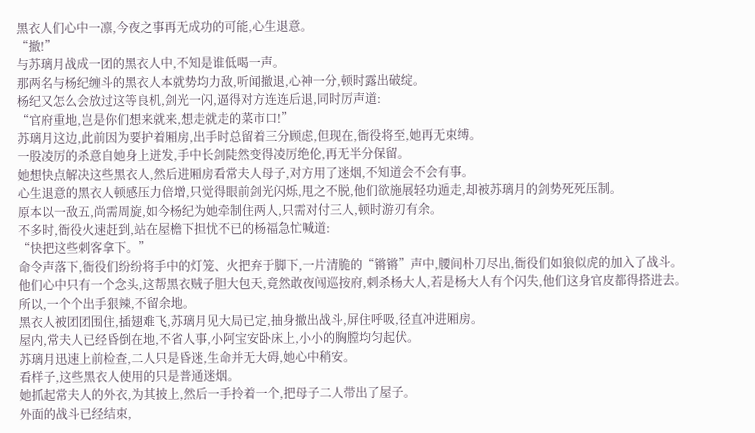黑衣人们心中一凛,今夜之事再无成功的可能,心生退意。
“撤!”
与苏璃月战成一团的黑衣人中,不知是谁低喝一声。
那两名与杨纪缠斗的黑衣人本就势均力敌,听闻撤退,心神一分,顿时露出破绽。
杨纪又怎么会放过这等良机,剑光一闪,逼得对方连连后退,同时厉声道:
“官府重地,岂是你们想来就来,想走就走的菜市口!”
苏璃月这边,此前因为要护着厢房,出手时总留着三分顾虑,但现在,衙役将至,她再无束缚。
一股凌厉的杀意自她身上迸发,手中长剑陡然变得凌厉绝伦,再无半分保留。
她想快点解决这些黑衣人,然后进厢房看常夫人母子,对方用了迷烟,不知道会不会有事。
心生退意的黑衣人顿感压力倍增,只觉得眼前剑光闪烁,甩之不脱,他们欲施展轻功遁走,却被苏璃月的剑势死死压制。
原本以一敌五,尚需周旋,如今杨纪为她牵制住两人,只需对付三人,顿时游刃有余。
不多时,衙役火速赶到,站在屋檐下担忧不已的杨福急忙喊道:
“快把这些刺客拿下。”
命令声落下,衙役们纷纷将手中的灯笼、火把弃于脚下,一片清脆的“锵锵”声中,腰间朴刀尽出,衙役们如狼似虎的加入了战斗。
他们心中只有一个念头,这帮黑衣贼子胆大包天,竟然敢夜闯巡按府,刺杀杨大人,若是杨大人有个闪失,他们这身官皮都得搭进去。
所以,一个个出手狠辣,不留余地。
黑衣人被团团围住,插翅难飞,苏璃月见大局已定,抽身撤出战斗,屏住呼吸,径直冲进厢房。
屋内,常夫人已经昏倒在地,不省人事,小阿宝安卧床上,小小的胸膛均匀起伏。
苏璃月迅速上前检查,二人只是昏迷,生命并无大碍,她心中稍安。
看样子,这些黑衣人使用的只是普通迷烟。
她抓起常夫人的外衣,为其披上,然后一手拎着一个,把母子二人带出了屋子。
外面的战斗已经结束,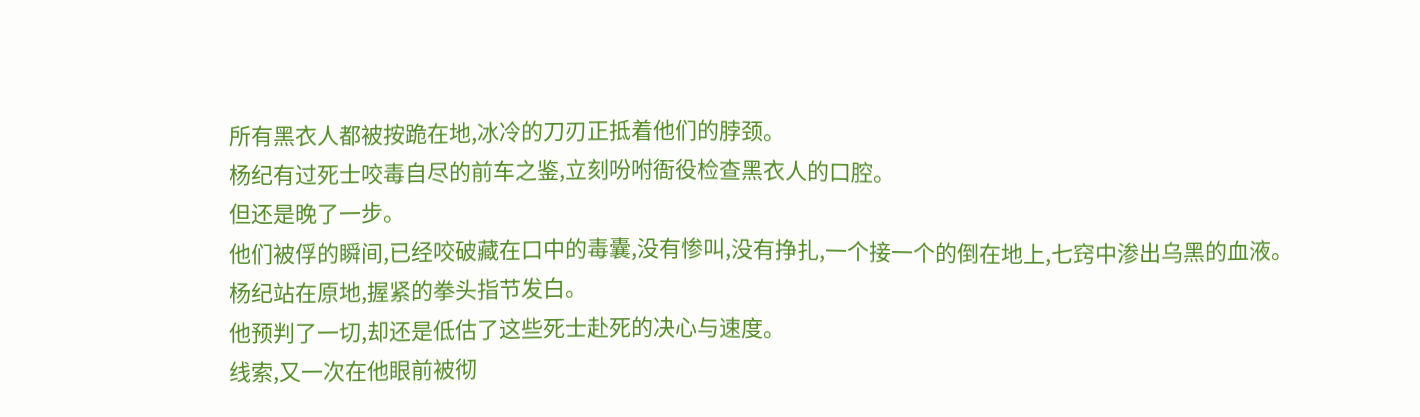所有黑衣人都被按跪在地,冰冷的刀刃正抵着他们的脖颈。
杨纪有过死士咬毒自尽的前车之鉴,立刻吩咐衙役检查黑衣人的口腔。
但还是晚了一步。
他们被俘的瞬间,已经咬破藏在口中的毒囊,没有惨叫,没有挣扎,一个接一个的倒在地上,七窍中渗出乌黑的血液。
杨纪站在原地,握紧的拳头指节发白。
他预判了一切,却还是低估了这些死士赴死的决心与速度。
线索,又一次在他眼前被彻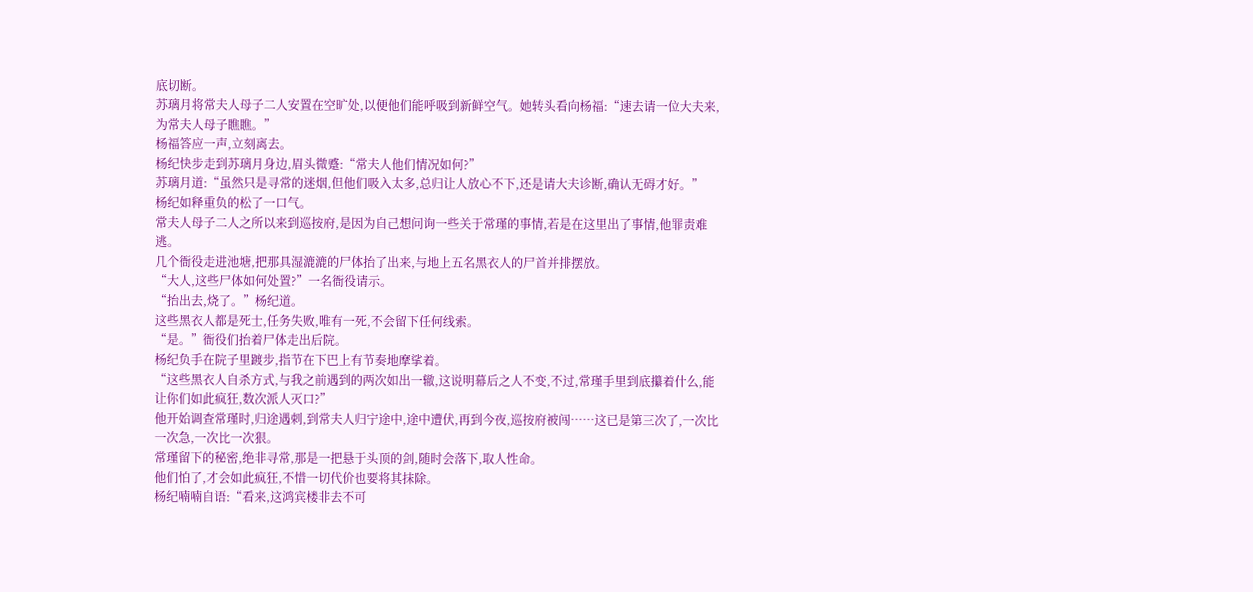底切断。
苏璃月将常夫人母子二人安置在空旷处,以便他们能呼吸到新鲜空气。她转头看向杨福:“速去请一位大夫来,为常夫人母子瞧瞧。”
杨福答应一声,立刻离去。
杨纪快步走到苏璃月身边,眉头微蹙:“常夫人他们情况如何?”
苏璃月道:“虽然只是寻常的迷烟,但他们吸入太多,总归让人放心不下,还是请大夫诊断,确认无碍才好。”
杨纪如释重负的松了一口气。
常夫人母子二人之所以来到巡按府,是因为自己想问询一些关于常瑾的事情,若是在这里出了事情,他罪责难逃。
几个衙役走进池塘,把那具湿漉漉的尸体抬了出来,与地上五名黑衣人的尸首并排摆放。
“大人,这些尸体如何处置?”一名衙役请示。
“抬出去,烧了。”杨纪道。
这些黑衣人都是死士,任务失败,唯有一死,不会留下任何线索。
“是。”衙役们抬着尸体走出后院。
杨纪负手在院子里踱步,指节在下巴上有节奏地摩挲着。
“这些黑衣人自杀方式,与我之前遇到的两次如出一辙,这说明幕后之人不变,不过,常瑾手里到底攥着什么,能让你们如此疯狂,数次派人灭口?”
他开始调查常瑾时,归途遇刺,到常夫人归宁途中,途中遭伏,再到今夜,巡按府被闯……这已是第三次了,一次比一次急,一次比一次狠。
常瑾留下的秘密,绝非寻常,那是一把悬于头顶的剑,随时会落下,取人性命。
他们怕了,才会如此疯狂,不惜一切代价也要将其抹除。
杨纪喃喃自语:“看来,这鸿宾楼非去不可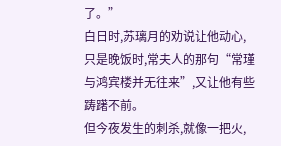了。”
白日时,苏璃月的劝说让他动心,只是晚饭时,常夫人的那句“常瑾与鸿宾楼并无往来”,又让他有些踌躇不前。
但今夜发生的刺杀,就像一把火,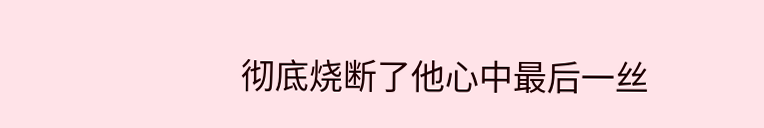彻底烧断了他心中最后一丝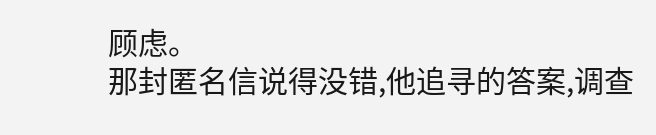顾虑。
那封匿名信说得没错,他追寻的答案,调查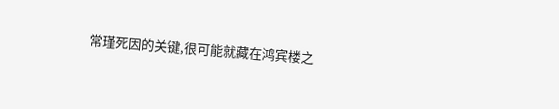常瑾死因的关键,很可能就藏在鸿宾楼之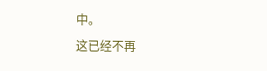中。
这已经不再